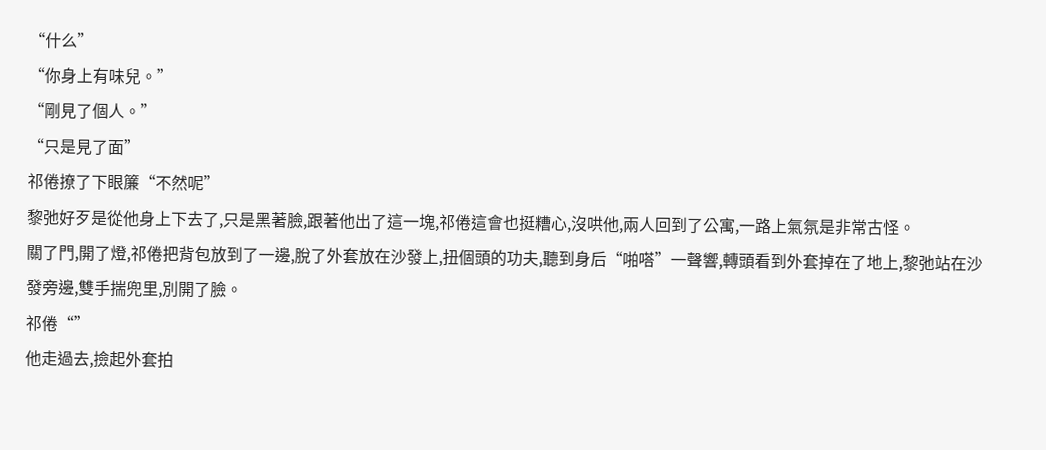“什么”
“你身上有味兒。”
“剛見了個人。”
“只是見了面”
祁倦撩了下眼簾“不然呢”
黎弛好歹是從他身上下去了,只是黑著臉,跟著他出了這一塊,祁倦這會也挺糟心,沒哄他,兩人回到了公寓,一路上氣氛是非常古怪。
關了門,開了燈,祁倦把背包放到了一邊,脫了外套放在沙發上,扭個頭的功夫,聽到身后“啪嗒”一聲響,轉頭看到外套掉在了地上,黎弛站在沙發旁邊,雙手揣兜里,別開了臉。
祁倦“”
他走過去,撿起外套拍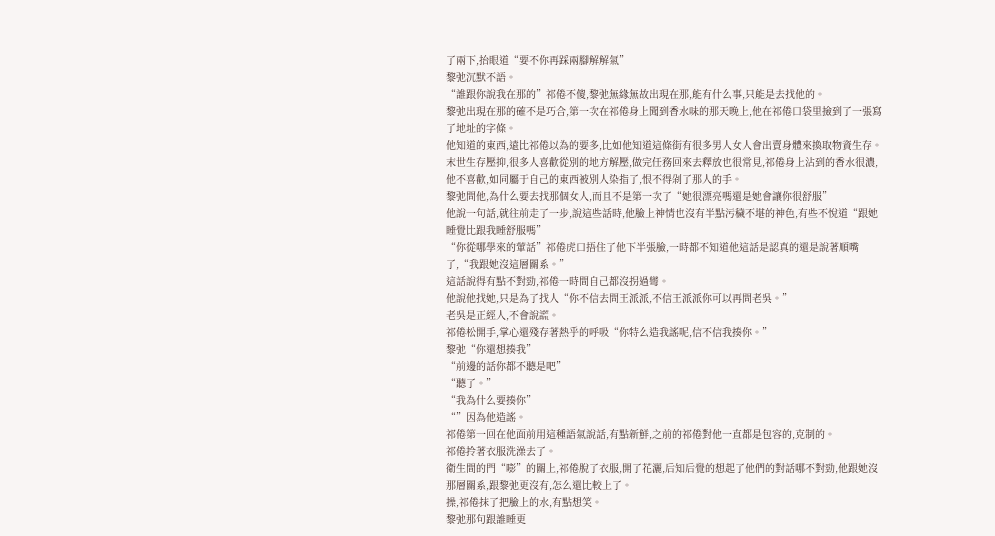了兩下,抬眼道“要不你再踩兩腳解解氣”
黎弛沉默不語。
“誰跟你說我在那的”祁倦不傻,黎弛無緣無故出現在那,能有什么事,只能是去找他的。
黎弛出現在那的確不是巧合,第一次在祁倦身上聞到香水味的那天晚上,他在祁倦口袋里撿到了一張寫了地址的字條。
他知道的東西,遠比祁倦以為的要多,比如他知道這條街有很多男人女人會出賣身體來換取物資生存。
末世生存壓抑,很多人喜歡從別的地方解壓,做完任務回來去釋放也很常見,祁倦身上沾到的香水很濃,他不喜歡,如同屬于自己的東西被別人染指了,恨不得剁了那人的手。
黎弛問他,為什么要去找那個女人,而且不是第一次了“她很漂亮嗎還是她會讓你很舒服”
他說一句話,就往前走了一步,說這些話時,他臉上神情也沒有半點污穢不堪的神色,有些不悅道“跟她睡覺比跟我睡舒服嗎”
“你從哪學來的葷話”祁倦虎口捂住了他下半張臉,一時都不知道他這話是認真的還是說著順嘴了,“我跟她沒這層關系。”
這話說得有點不對勁,祁倦一時間自己都沒拐過彎。
他說他找她,只是為了找人“你不信去問王派派,不信王派派你可以再問老吳。”
老吳是正經人,不會說謊。
祁倦松開手,掌心還殘存著熱乎的呼吸“你特么造我謠呢,信不信我揍你。”
黎弛“你還想揍我”
“前邊的話你都不聽是吧”
“聽了。”
“我為什么要揍你”
“”因為他造謠。
祁倦第一回在他面前用這種語氣說話,有點新鮮,之前的祁倦對他一直都是包容的,克制的。
祁倦拎著衣服洗澡去了。
衛生間的門“嘭”的關上,祁倦脫了衣服,開了花灑,后知后覺的想起了他們的對話哪不對勁,他跟她沒那層關系,跟黎弛更沒有,怎么還比較上了。
操,祁倦抹了把臉上的水,有點想笑。
黎弛那句跟誰睡更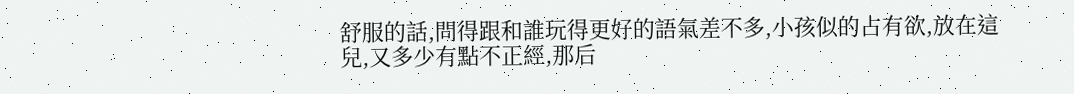舒服的話,問得跟和誰玩得更好的語氣差不多,小孩似的占有欲,放在這兒,又多少有點不正經,那后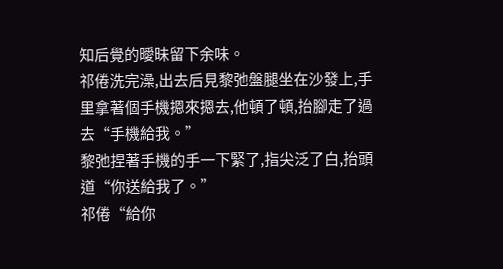知后覺的曖昧留下余味。
祁倦洗完澡,出去后見黎弛盤腿坐在沙發上,手里拿著個手機摁來摁去,他頓了頓,抬腳走了過去“手機給我。”
黎弛捏著手機的手一下緊了,指尖泛了白,抬頭道“你送給我了。”
祁倦“給你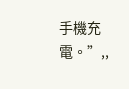手機充電。”,,